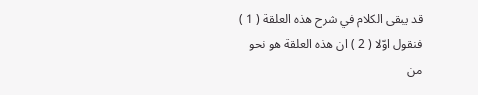قد يبقى الكلام في شرح هذه العلقة ( 1 ) فنقول اوّلا ( 2 ) ان هذه العلقة هو نحو من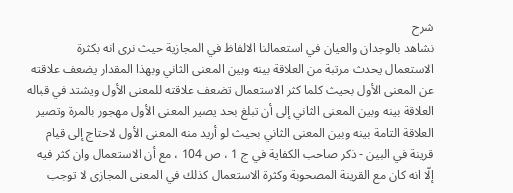شرح
نشاهد بالوجدان والعيان في استعمالنا الالفاظ في المجازية حيث نرى انه بكثرة الاستعمال يحدث مرتبة من العلاقة بينه وبين المعنى الثاني وبهذا المقدار يضعف علاقته عن المعنى الأول بحيث كلما كثر الاستعمال تضعف علاقته للمعنى الأول ويشتد في قباله العلاقة بينه وبين المعنى الثاني إلى أن تبلغ بحد يصير المعنى الأول مهجور بالمرة وتصير العلاقة التامة بينه وبين المعنى الثاني بحيث لو أريد منه المعنى الأول لاحتاج إلى قيام قرينة في البين - ذكر صاحب الكفاية في ج 1 ، ص 104 ، مع أن الاستعمال وان كثر فيه إلّا انه كان مع القرينة المصحوبة وكثرة الاستعمال كذلك في المعنى المجازى لا توجب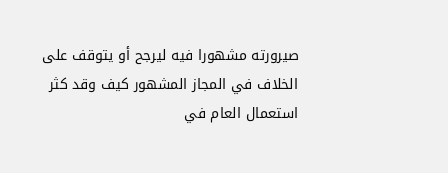صيرورته مشهورا فيه ليرجح أو يتوقف على الخلاف في المجاز المشهور كيف وقد كثر استعمال العام في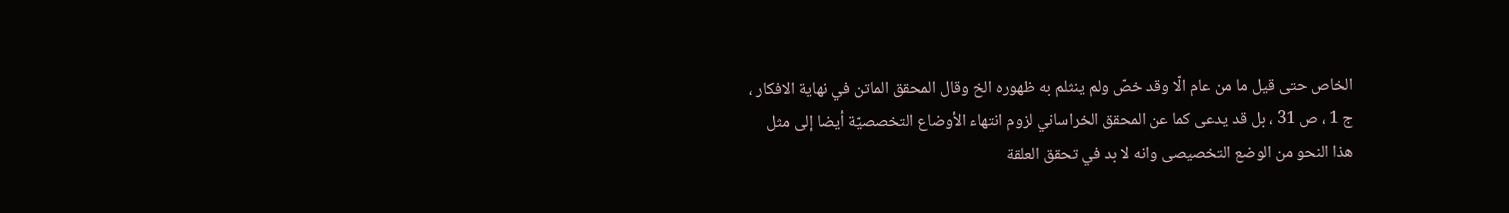الخاص حتى قيل ما من عام الّا وقد خصّ ولم ينثلم به ظهوره الخ وقال المحقق الماتن في نهاية الافكار ، ج 1 ، ص 31 ، بل قد يدعى كما عن المحقق الخراساني لزوم انتهاء الأوضاع التخصصيّة أيضا إلى مثل هذا النحو من الوضع التخصيصى وانه لا بد في تحقق العلقة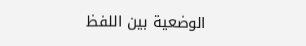الوضعية بين اللفظ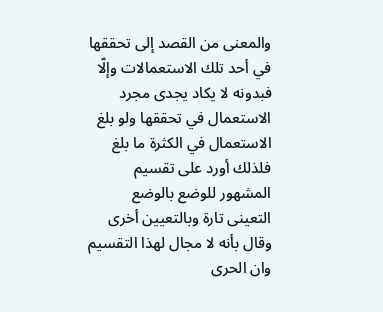والمعنى من القصد إلى تحققها في أحد تلك الاستعمالات وإلّا فبدونه لا يكاد يجدى مجرد الاستعمال في تحققها ولو بلغ الاستعمال في الكثرة ما بلغ فلذلك أورد على تقسيم المشهور للوضع بالوضع التعينى تارة وبالتعيين أخرى وقال بأنه لا مجال لهذا التقسيم وان الحرى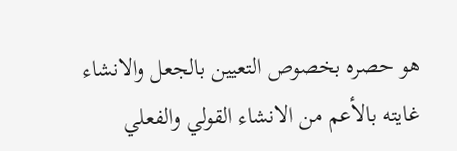هو حصره بخصوص التعيين بالجعل والانشاء غايته بالأعم من الانشاء القولي والفعلي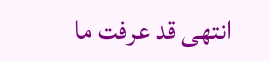انتهى قد عرفت ما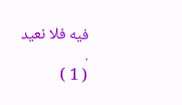فيه فلا نعيد .
( 1 )